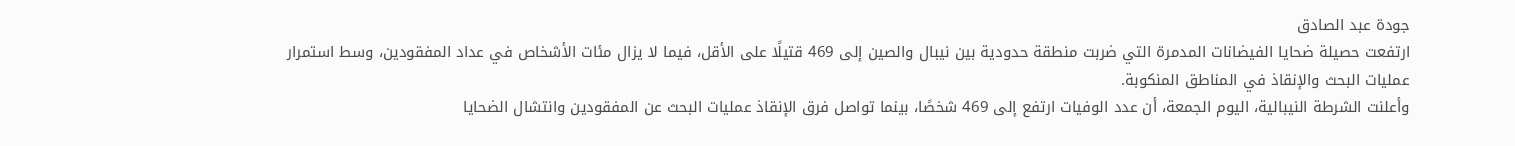جودة عبد الصادق
ارتفعت حصيلة ضحايا الفيضانات المدمرة التي ضربت منطقة حدودية بين نيبال والصين إلى 469 قتيلًا على الأقل، فيما لا يزال مئات الأشخاص في عداد المفقودين، وسط استمرار عمليات البحث والإنقاذ في المناطق المنكوبة.
وأعلنت الشرطة النيبالية، اليوم الجمعة، أن عدد الوفيات ارتفع إلى 469 شخصًا، بينما تواصل فرق الإنقاذ عمليات البحث عن المفقودين وانتشال الضحايا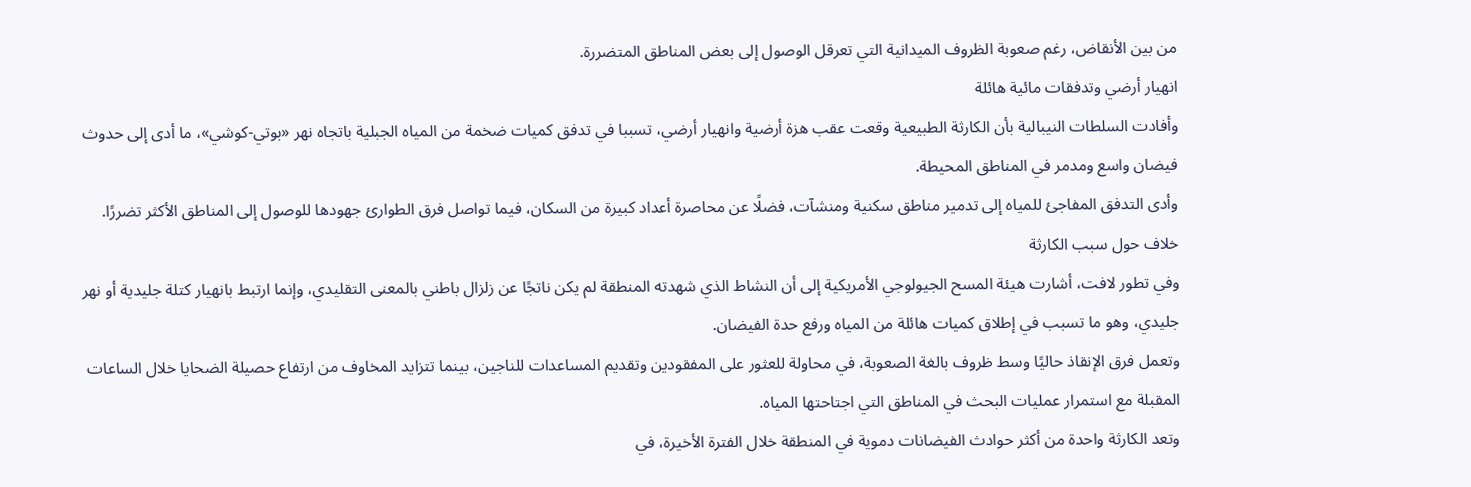من بين الأنقاض، رغم صعوبة الظروف الميدانية التي تعرقل الوصول إلى بعض المناطق المتضررة.
انهيار أرضي وتدفقات مائية هائلة
وأفادت السلطات النيبالية بأن الكارثة الطبيعية وقعت عقب هزة أرضية وانهيار أرضي، تسببا في تدفق كميات ضخمة من المياه الجبلية باتجاه نهر «بوتي-كوشي»، ما أدى إلى حدوث فيضان واسع ومدمر في المناطق المحيطة.
وأدى التدفق المفاجئ للمياه إلى تدمير مناطق سكنية ومنشآت، فضلًا عن محاصرة أعداد كبيرة من السكان، فيما تواصل فرق الطوارئ جهودها للوصول إلى المناطق الأكثر تضررًا.
خلاف حول سبب الكارثة
وفي تطور لافت، أشارت هيئة المسح الجيولوجي الأمريكية إلى أن النشاط الذي شهدته المنطقة لم يكن ناتجًا عن زلزال باطني بالمعنى التقليدي، وإنما ارتبط بانهيار كتلة جليدية أو نهر جليدي، وهو ما تسبب في إطلاق كميات هائلة من المياه ورفع حدة الفيضان.
وتعمل فرق الإنقاذ حاليًا وسط ظروف بالغة الصعوبة، في محاولة للعثور على المفقودين وتقديم المساعدات للناجين، بينما تتزايد المخاوف من ارتفاع حصيلة الضحايا خلال الساعات المقبلة مع استمرار عمليات البحث في المناطق التي اجتاحتها المياه.
وتعد الكارثة واحدة من أكثر حوادث الفيضانات دموية في المنطقة خلال الفترة الأخيرة، في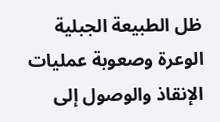ظل الطبيعة الجبلية الوعرة وصعوبة عمليات الإنقاذ والوصول إلى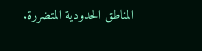المناطق الحدودية المتضررة.